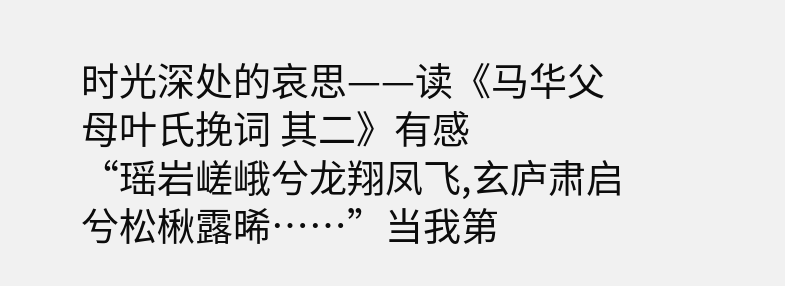时光深处的哀思——读《马华父母叶氏挽词 其二》有感
“瑶岩嵯峨兮龙翔凤飞,玄庐肃启兮松楸露晞……”当我第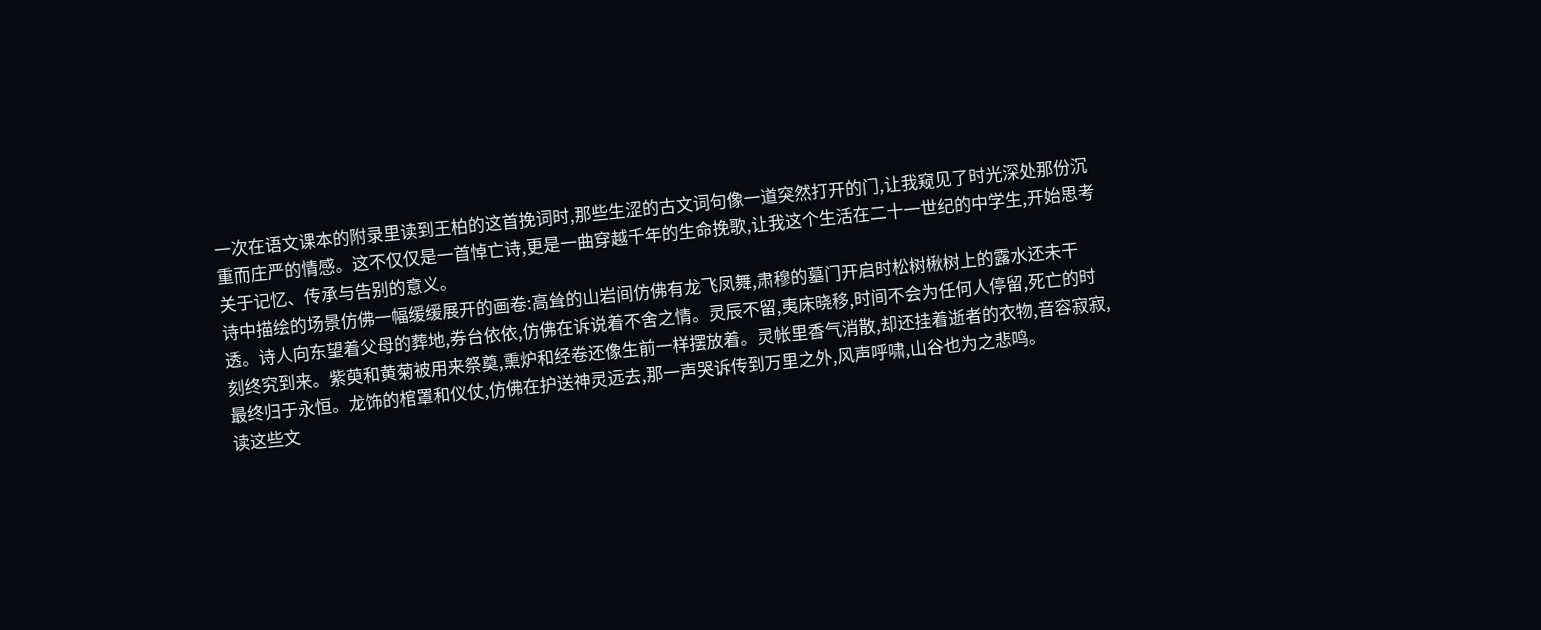一次在语文课本的附录里读到王柏的这首挽词时,那些生涩的古文词句像一道突然打开的门,让我窥见了时光深处那份沉重而庄严的情感。这不仅仅是一首悼亡诗,更是一曲穿越千年的生命挽歌,让我这个生活在二十一世纪的中学生,开始思考关于记忆、传承与告别的意义。
诗中描绘的场景仿佛一幅缓缓展开的画卷:高耸的山岩间仿佛有龙飞凤舞,肃穆的墓门开启时松树楸树上的露水还未干透。诗人向东望着父母的葬地,券台依依,仿佛在诉说着不舍之情。灵辰不留,夷床晓移,时间不会为任何人停留,死亡的时刻终究到来。紫萸和黄菊被用来祭奠,熏炉和经卷还像生前一样摆放着。灵帐里香气消散,却还挂着逝者的衣物,音容寂寂,最终归于永恒。龙饰的棺罩和仪仗,仿佛在护送神灵远去,那一声哭诉传到万里之外,风声呼啸,山谷也为之悲鸣。
读这些文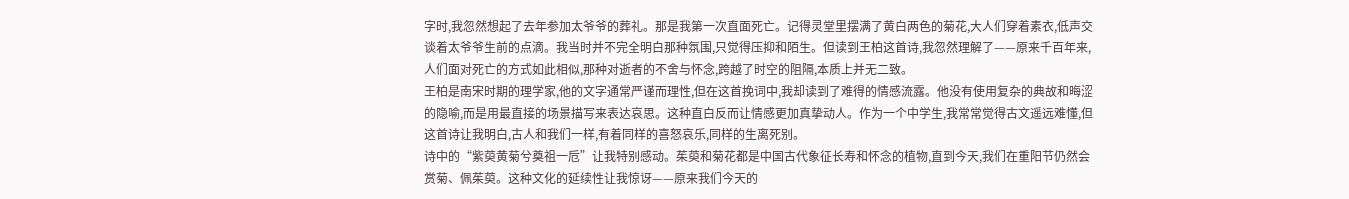字时,我忽然想起了去年参加太爷爷的葬礼。那是我第一次直面死亡。记得灵堂里摆满了黄白两色的菊花,大人们穿着素衣,低声交谈着太爷爷生前的点滴。我当时并不完全明白那种氛围,只觉得压抑和陌生。但读到王柏这首诗,我忽然理解了——原来千百年来,人们面对死亡的方式如此相似,那种对逝者的不舍与怀念,跨越了时空的阻隔,本质上并无二致。
王柏是南宋时期的理学家,他的文字通常严谨而理性,但在这首挽词中,我却读到了难得的情感流露。他没有使用复杂的典故和晦涩的隐喻,而是用最直接的场景描写来表达哀思。这种直白反而让情感更加真挚动人。作为一个中学生,我常常觉得古文遥远难懂,但这首诗让我明白,古人和我们一样,有着同样的喜怒哀乐,同样的生离死别。
诗中的“紫萸黄菊兮奠祖一卮”让我特别感动。茱萸和菊花都是中国古代象征长寿和怀念的植物,直到今天,我们在重阳节仍然会赏菊、佩茱萸。这种文化的延续性让我惊讶——原来我们今天的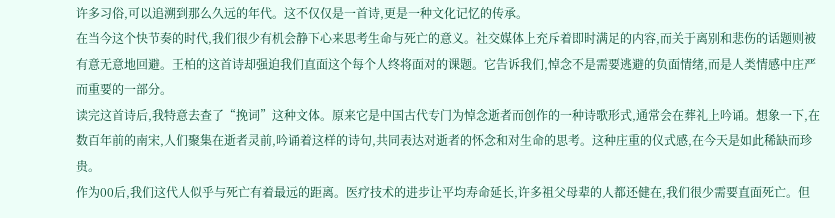许多习俗,可以追溯到那么久远的年代。这不仅仅是一首诗,更是一种文化记忆的传承。
在当今这个快节奏的时代,我们很少有机会静下心来思考生命与死亡的意义。社交媒体上充斥着即时满足的内容,而关于离别和悲伤的话题则被有意无意地回避。王柏的这首诗却强迫我们直面这个每个人终将面对的课题。它告诉我们,悼念不是需要逃避的负面情绪,而是人类情感中庄严而重要的一部分。
读完这首诗后,我特意去查了“挽词”这种文体。原来它是中国古代专门为悼念逝者而创作的一种诗歌形式,通常会在葬礼上吟诵。想象一下,在数百年前的南宋,人们聚集在逝者灵前,吟诵着这样的诗句,共同表达对逝者的怀念和对生命的思考。这种庄重的仪式感,在今天是如此稀缺而珍贵。
作为00后,我们这代人似乎与死亡有着最远的距离。医疗技术的进步让平均寿命延长,许多祖父母辈的人都还健在,我们很少需要直面死亡。但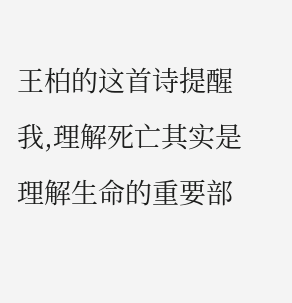王柏的这首诗提醒我,理解死亡其实是理解生命的重要部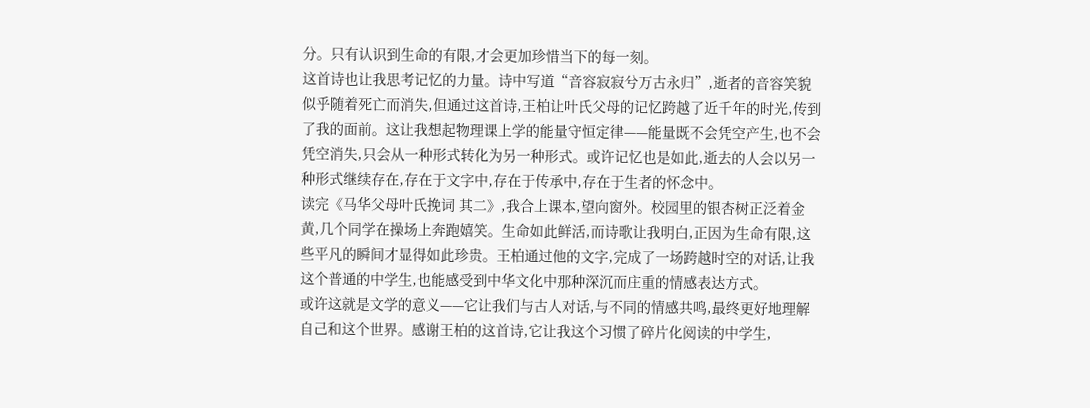分。只有认识到生命的有限,才会更加珍惜当下的每一刻。
这首诗也让我思考记忆的力量。诗中写道“音容寂寂兮万古永归”,逝者的音容笑貌似乎随着死亡而消失,但通过这首诗,王柏让叶氏父母的记忆跨越了近千年的时光,传到了我的面前。这让我想起物理课上学的能量守恒定律——能量既不会凭空产生,也不会凭空消失,只会从一种形式转化为另一种形式。或许记忆也是如此,逝去的人会以另一种形式继续存在,存在于文字中,存在于传承中,存在于生者的怀念中。
读完《马华父母叶氏挽词 其二》,我合上课本,望向窗外。校园里的银杏树正泛着金黄,几个同学在操场上奔跑嬉笑。生命如此鲜活,而诗歌让我明白,正因为生命有限,这些平凡的瞬间才显得如此珍贵。王柏通过他的文字,完成了一场跨越时空的对话,让我这个普通的中学生,也能感受到中华文化中那种深沉而庄重的情感表达方式。
或许这就是文学的意义——它让我们与古人对话,与不同的情感共鸣,最终更好地理解自己和这个世界。感谢王柏的这首诗,它让我这个习惯了碎片化阅读的中学生,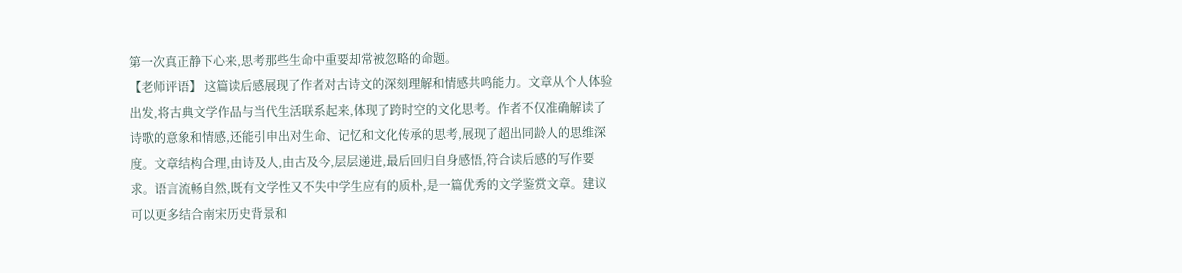第一次真正静下心来,思考那些生命中重要却常被忽略的命题。
【老师评语】 这篇读后感展现了作者对古诗文的深刻理解和情感共鸣能力。文章从个人体验出发,将古典文学作品与当代生活联系起来,体现了跨时空的文化思考。作者不仅准确解读了诗歌的意象和情感,还能引申出对生命、记忆和文化传承的思考,展现了超出同龄人的思维深度。文章结构合理,由诗及人,由古及今,层层递进,最后回归自身感悟,符合读后感的写作要求。语言流畅自然,既有文学性又不失中学生应有的质朴,是一篇优秀的文学鉴赏文章。建议可以更多结合南宋历史背景和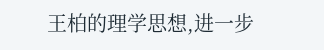王柏的理学思想,进一步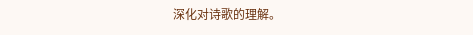深化对诗歌的理解。